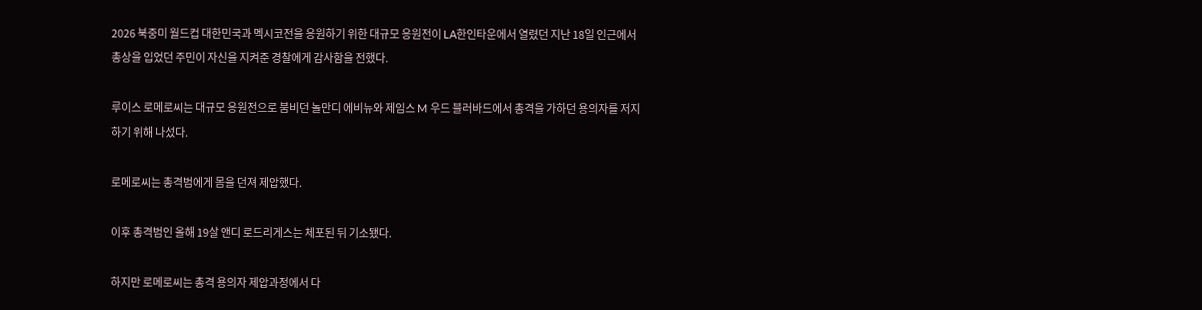2026 북중미 월드컵 대한민국과 멕시코전을 응원하기 위한 대규모 응원전이 LA한인타운에서 열렸던 지난 18일 인근에서 총상을 입었던 주민이 자신을 지켜준 경찰에게 감사함을 전했다.

루이스 로메로씨는 대규모 응원전으로 붐비던 놀만디 에비뉴와 제임스 M 우드 블러바드에서 총격을 가하던 용의자를 저지하기 위해 나섰다.

로메로씨는 총격범에게 몸을 던져 제압했다.

이후 총격범인 올해 19살 앤디 로드리게스는 체포된 뒤 기소됐다.

하지만 로메로씨는 총격 용의자 제압과정에서 다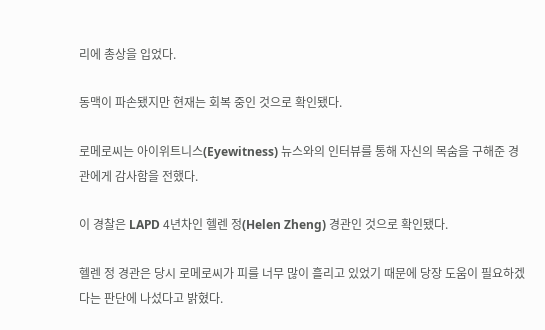리에 총상을 입었다.

동맥이 파손됐지만 현재는 회복 중인 것으로 확인됐다.

로메로씨는 아이위트니스(Eyewitness) 뉴스와의 인터뷰를 통해 자신의 목숨을 구해준 경관에게 감사함을 전했다.

이 경찰은 LAPD 4년차인 헬렌 정(Helen Zheng) 경관인 것으로 확인됐다.

헬렌 정 경관은 당시 로메로씨가 피를 너무 많이 흘리고 있었기 때문에 당장 도움이 필요하겠다는 판단에 나섰다고 밝혔다.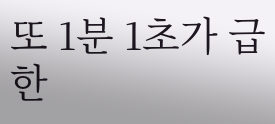또 1분 1초가 급한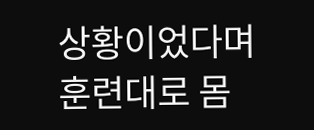상황이었다며 훈련대로 몸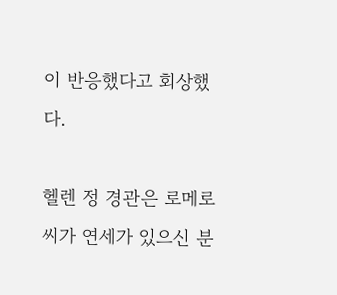이 반응했다고 회상했다.

헬렌 정 경관은 로메로씨가 연세가 있으신 분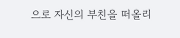으로 자신의 부친을 떠올리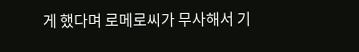게 했다며 로메로씨가 무사해서 기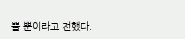쁠 뿐이라고 전했다.